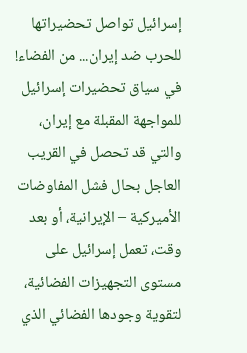إسرائيل تواصل تحضيراتها للحرب ضد إيران... من الفضاء!
في سياق تحضيرات إسرائيل للمواجهة المقبلة مع إيران، والتي قد تحصل في القريب العاجل بحال فشل المفاوضات الأميركية – الإيرانية، أو بعد وقت، تعمل إسرائيل على مستوى التجهيزات الفضائية، لتقوية وجودها الفضائي الذي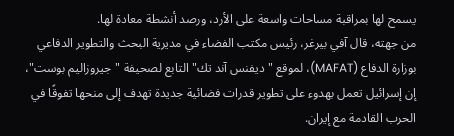يسمح لها بمراقبة مساحات واسعة على الأرد، ورصد أنشطة معادة لها.
من جهته، قال آفي بيرغر، رئيس مكتب الفضاء في مديرية البحث والتطوير الدفاعي بوزارة الدفاع (MAFAT)، لموقع "ديفنس آند تك" التابع لصحيفة "جيروزاليم بوست"، إن إسرائيل تعمل بهدوء على تطوير قدرات فضائية جديدة تهدف إلى منحها تفوقًا في الحرب القادمة مع إيران.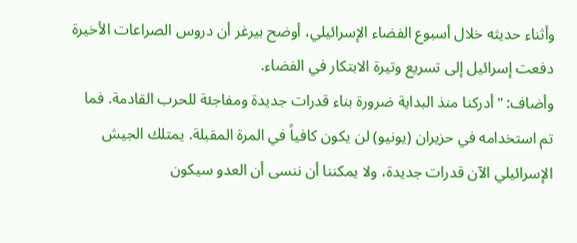وأثناء حديثه خلال أسبوع الفضاء الإسرائيلي، أوضح بيرغر أن دروس الصراعات الأخيرة دفعت إسرائيل إلى تسريع وتيرة الابتكار في الفضاء.
وأضاف: "أدركنا منذ البداية ضرورة بناء قدرات جديدة ومفاجئة للحرب القادمة. فما تم استخدامه في حزيران (يونيو) لن يكون كافياً في المرة المقبلة. يمتلك الجيش الإسرائيلي الآن قدرات جديدة، ولا يمكننا أن ننسى أن العدو سيكون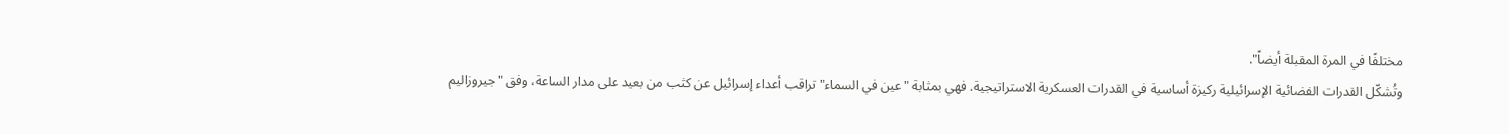مختلفًا في المرة المقبلة أيضاً".
وتُشكّل القدرات الفضائية الإسرائيلية ركيزة أساسية في القدرات العسكرية الاستراتيجية. فهي بمثابة "عين في السماء" تراقب أعداء إسرائيل عن كثب من بعيد على مدار الساعة، وفق "جيروزاليم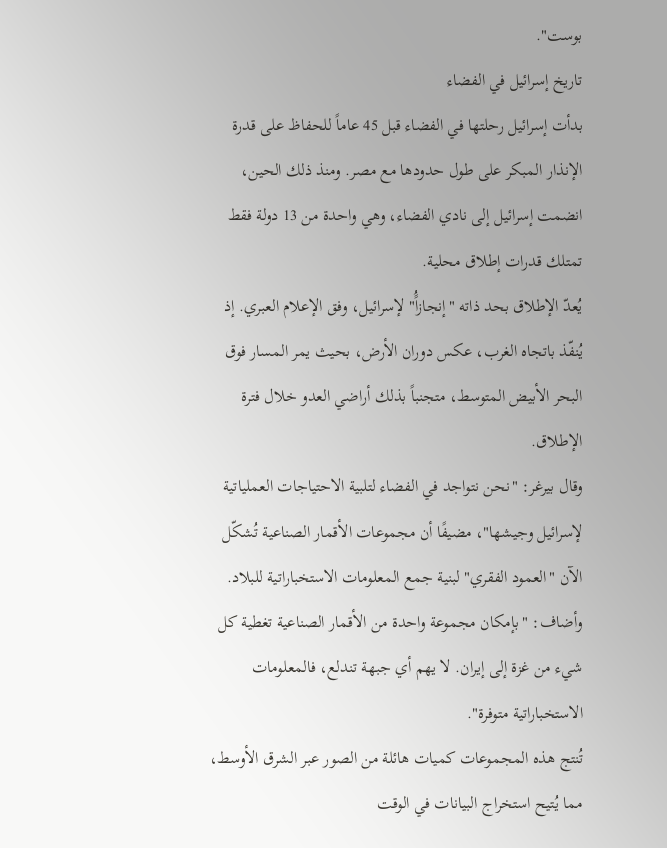بوست".
تاريخ إسرائيل في الفضاء
بدأت إسرائيل رحلتها في الفضاء قبل 45 عاماً للحفاظ على قدرة الإنذار المبكر على طول حدودها مع مصر. ومنذ ذلك الحين، انضمت إسرائيل إلى نادي الفضاء، وهي واحدة من 13 دولة فقط تمتلك قدرات إطلاق محلية.
يُعدّ الإطلاق بحد ذاته "إنجازاًُ" لإسرائيل، وفق الإعلام العبري. إذ يُنفّذ باتجاه الغرب، عكس دوران الأرض، بحيث يمر المسار فوق البحر الأبيض المتوسط، متجنباً بذلك أراضي العدو خلال فترة الإطلاق.
وقال بيرغر: "نحن نتواجد في الفضاء لتلبية الاحتياجات العملياتية لإسرائيل وجيشها"، مضيفًا أن مجموعات الأقمار الصناعية تُشكّل الآن "العمود الفقري" لبنية جمع المعلومات الاستخباراتية للبلاد.
وأضاف: "بإمكان مجموعة واحدة من الأقمار الصناعية تغطية كل شيء من غزة إلى إيران. لا يهم أي جبهة تندلع، فالمعلومات الاستخباراتية متوفرة".
تُنتج هذه المجموعات كميات هائلة من الصور عبر الشرق الأوسط، مما يُتيح استخراج البيانات في الوقت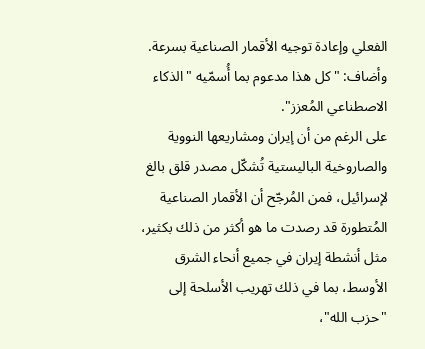الفعلي وإعادة توجيه الأقمار الصناعية بسرعة. وأضاف: "كل هذا مدعوم بما أُسمّيه "الذكاء الاصطناعي المُعزز".
على الرغم من أن إيران ومشاريعها النووية والصاروخية الباليستية تُشكّل مصدر قلق بالغ لإسرائيل، فمن المُرجّح أن الأقمار الصناعية المُتطورة قد رصدت ما هو أكثر من ذلك بكثير، مثل أنشطة إيران في جميع أنحاء الشرق الأوسط، بما في ذلك تهريب الأسلحة إلى "حزب الله"،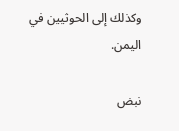وكذلك إلى الحوثيين في اليمن.

نبض